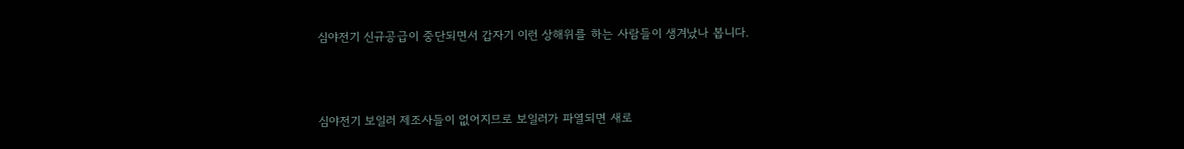심야전기 신규공급이 중단되면서 갑자기 이런 상해위를 하는 사람들이 생겨났나 봅니다.



심야전기 보일러 제조사들이 없어지므로 보일러가 파열되면 새로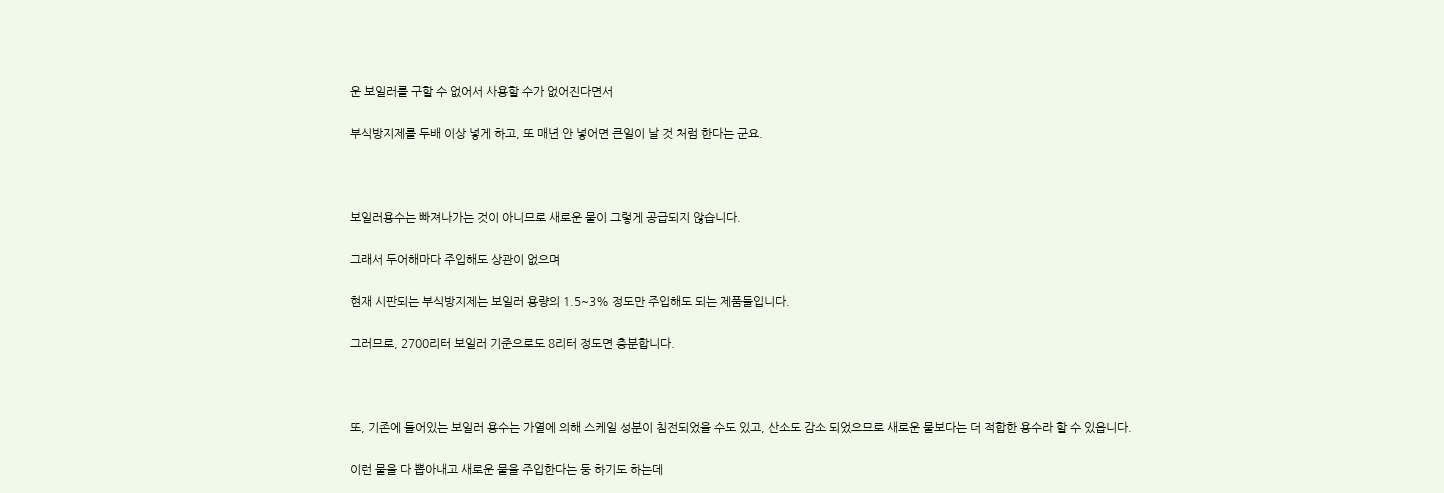운 보일러를 구할 수 없어서 사용할 수가 없어진다면서

부식방지제를 두배 이상 넣게 하고, 또 매년 안 넣어면 큰일이 날 것 처럼 한다는 군요.



보일러용수는 빠져나가는 것이 아니므로 새로운 물이 그렇게 공급되지 않습니다.

그래서 두어해마다 주입해도 상관이 없으며

현재 시판되는 부식방지제는 보일러 용량의 1.5~3% 정도만 주입해도 되는 제품들입니다.

그러므로, 2700리터 보일러 기준으로도 8리터 정도면 충분합니다.



또, 기존에 들어있는 보일러 용수는 가열에 의해 스케일 성분이 침전되었을 수도 있고, 산소도 감소 되었으므로 새로운 물보다는 더 적합한 용수라 할 수 있읍니다.

이런 물을 다 뽑아내고 새로운 물을 주입한다는 둥 하기도 하는데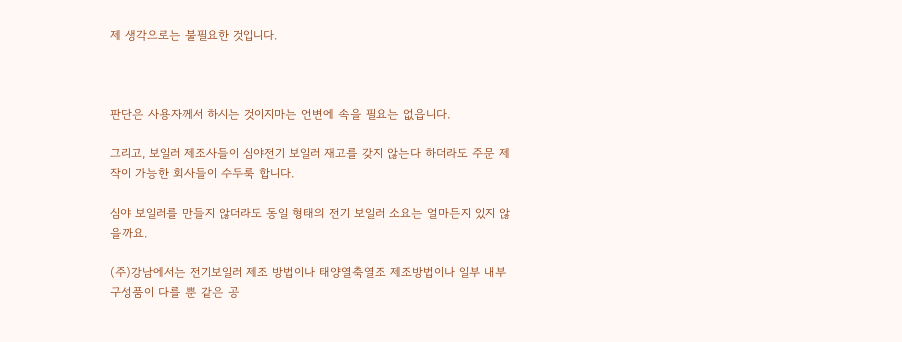제 생각으로는 불필요한 것입니다.



판단은 사용자께서 하시는 것이지마는 언변에 속을 필요는 없읍니다.

그리고, 보일러 제조사들이 심야전기 보일러 재고를 갖지 않는다 하더라도 주문 제작이 가능한 회사들이 수두룩 합니다.

심야 보일러를 만들지 않더라도 동일 형태의 전기 보일러 소요는 얼마든지 있지 않을까요.

(주)강남에서는 전기보일러 제조 방법이나 태양열축열조 제조방법이나 일부 내부 구성품이 다를 뿐 같은 공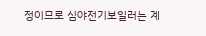정이므로 심야전기보일러는 계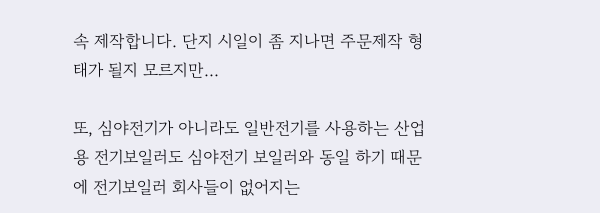속 제작합니다. 단지 시일이 좀 지나면 주문제작 형태가 될지 모르지만...

또, 심야전기가 아니라도 일반전기를 사용하는 산업용 전기보일러도 심야전기 보일러와 동일 하기 때문에 전기보일러 회사들이 없어지는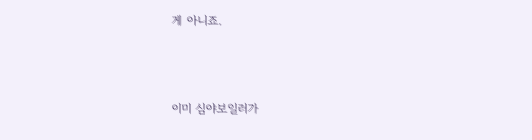게 아니죠.



이미 심야보일러가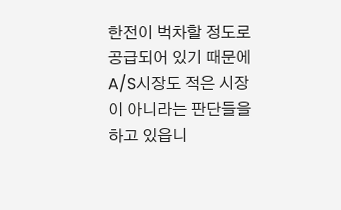한전이 벅차할 정도로 공급되어 있기 때문에 A/S시장도 적은 시장이 아니라는 판단들을 하고 있읍니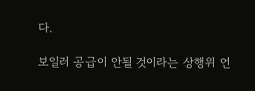다.

보일러 공급이 안될 것이라는 상행위 언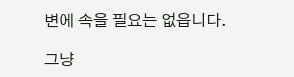변에 속을 필요는 없읍니다.

그냥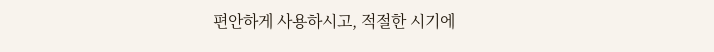편안하게 사용하시고, 적절한 시기에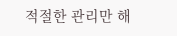적절한 관리만 해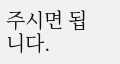주시면 됩니다.